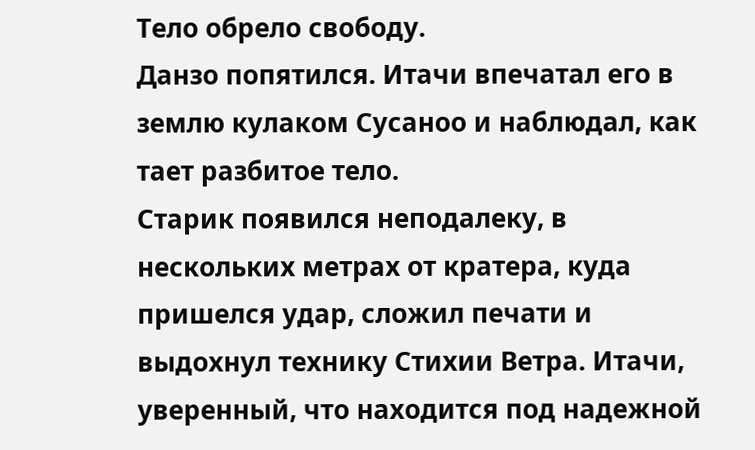Тело обрело свободу.
Данзо попятился. Итачи впечатал его в землю кулаком Сусаноо и наблюдал, как тает разбитое тело.
Старик появился неподалеку, в нескольких метрах от кратера, куда пришелся удар, сложил печати и выдохнул технику Стихии Ветра. Итачи, уверенный, что находится под надежной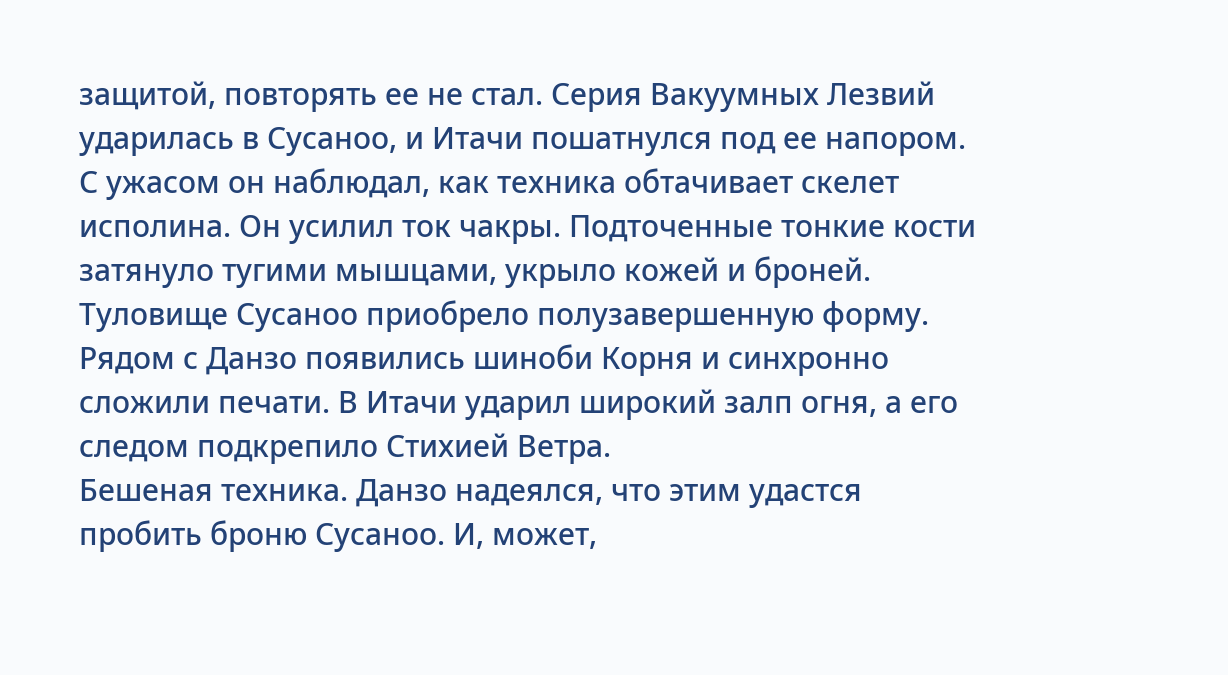защитой, повторять ее не стал. Серия Вакуумных Лезвий ударилась в Сусаноо, и Итачи пошатнулся под ее напором. С ужасом он наблюдал, как техника обтачивает скелет исполина. Он усилил ток чакры. Подточенные тонкие кости затянуло тугими мышцами, укрыло кожей и броней. Туловище Сусаноо приобрело полузавершенную форму.
Рядом с Данзо появились шиноби Корня и синхронно сложили печати. В Итачи ударил широкий залп огня, а его следом подкрепило Стихией Ветра.
Бешеная техника. Данзо надеялся, что этим удастся пробить броню Сусаноо. И, может,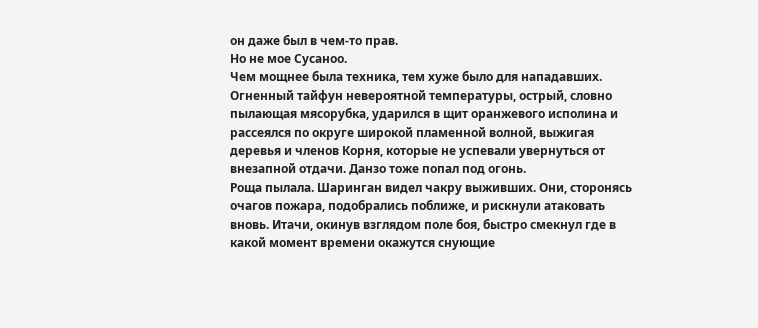он даже был в чем-то прав.
Но не мое Сусаноо.
Чем мощнее была техника, тем хуже было для нападавших. Огненный тайфун невероятной температуры, острый, словно пылающая мясорубка, ударился в щит оранжевого исполина и рассеялся по округе широкой пламенной волной, выжигая деревья и членов Корня, которые не успевали увернуться от внезапной отдачи. Данзо тоже попал под огонь.
Роща пылала. Шаринган видел чакру выживших. Они, сторонясь очагов пожара, подобрались поближе, и рискнули атаковать вновь. Итачи, окинув взглядом поле боя, быстро смекнул где в какой момент времени окажутся снующие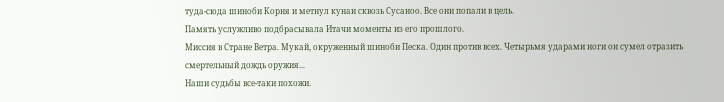туда-сюда шиноби Корня и метнул кунаи сквозь Сусаноо. Все они попали в цель.
Память услужливо подбрасывала Итачи моменты из его прошлого.
Миссия в Стране Ветра. Мукай, окруженный шиноби Песка. Один против всех. Четырьмя ударами ноги он сумел отразить смертельный дождь оружия...
Наши судьбы все-таки похожи.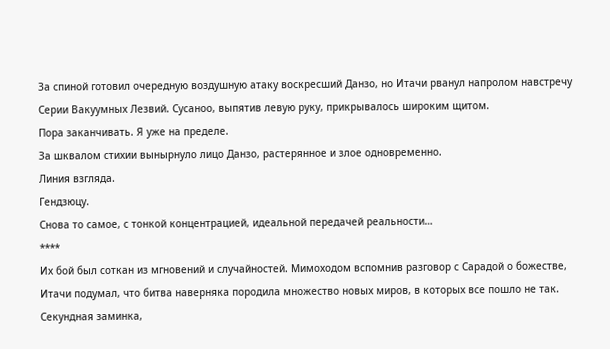За спиной готовил очередную воздушную атаку воскресший Данзо, но Итачи рванул напролом навстречу Серии Вакуумных Лезвий. Сусаноо, выпятив левую руку, прикрывалось широким щитом.
Пора заканчивать. Я уже на пределе.
За шквалом стихии вынырнуло лицо Данзо, растерянное и злое одновременно.
Линия взгляда.
Гендзюцу.
Снова то самое, с тонкой концентрацией, идеальной передачей реальности…
****
Их бой был соткан из мгновений и случайностей. Мимоходом вспомнив разговор с Сарадой о божестве, Итачи подумал, что битва наверняка породила множество новых миров, в которых все пошло не так.
Секундная заминка,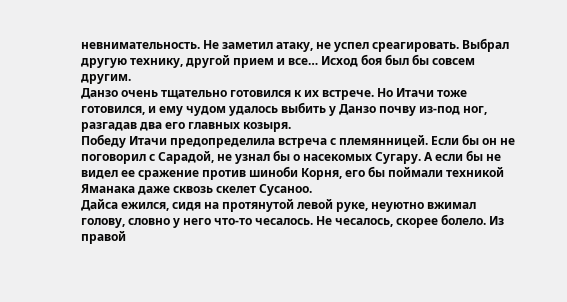невнимательность. Не заметил атаку, не успел среагировать. Выбрал другую технику, другой прием и все… Исход боя был бы совсем другим.
Данзо очень тщательно готовился к их встрече. Но Итачи тоже готовился, и ему чудом удалось выбить у Данзо почву из-под ног, разгадав два его главных козыря.
Победу Итачи предопределила встреча с племянницей. Если бы он не поговорил с Сарадой, не узнал бы о насекомых Сугару. А если бы не видел ее сражение против шиноби Корня, его бы поймали техникой Яманака даже сквозь скелет Сусаноо.
Дайса ежился, сидя на протянутой левой руке, неуютно вжимал голову, словно у него что-то чесалось. Не чесалось, скорее болело. Из правой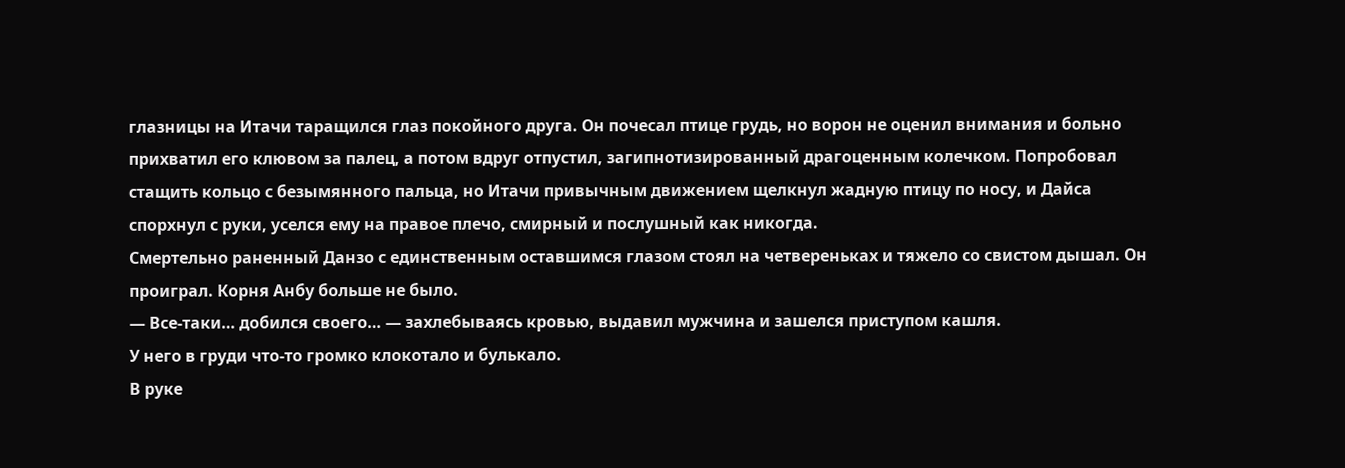глазницы на Итачи таращился глаз покойного друга. Он почесал птице грудь, но ворон не оценил внимания и больно прихватил его клювом за палец, а потом вдруг отпустил, загипнотизированный драгоценным колечком. Попробовал стащить кольцо с безымянного пальца, но Итачи привычным движением щелкнул жадную птицу по носу, и Дайса спорхнул с руки, уселся ему на правое плечо, смирный и послушный как никогда.
Смертельно раненный Данзо с единственным оставшимся глазом стоял на четвереньках и тяжело со свистом дышал. Он проиграл. Корня Анбу больше не было.
— Все-таки… добился своего… — захлебываясь кровью, выдавил мужчина и зашелся приступом кашля.
У него в груди что-то громко клокотало и булькало.
В руке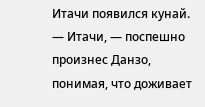Итачи появился кунай.
— Итачи, — поспешно произнес Данзо, понимая, что доживает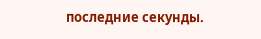последние секунды.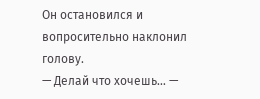Он остановился и вопросительно наклонил голову.
— Делай что хочешь… —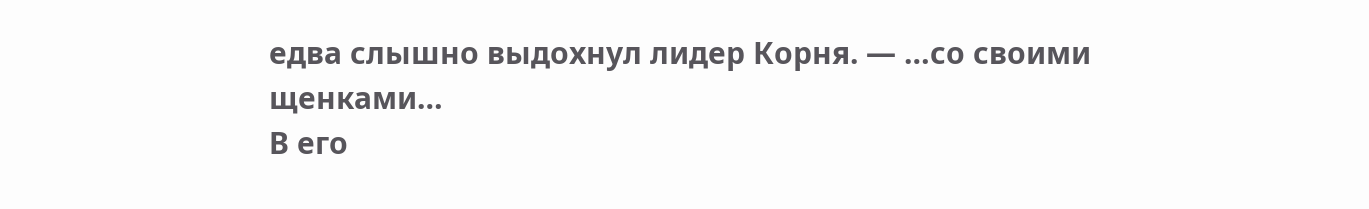едва слышно выдохнул лидер Корня. — …со своими щенками…
В его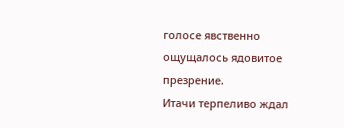голосе явственно ощущалось ядовитое презрение.
Итачи терпеливо ждал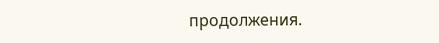продолжения.